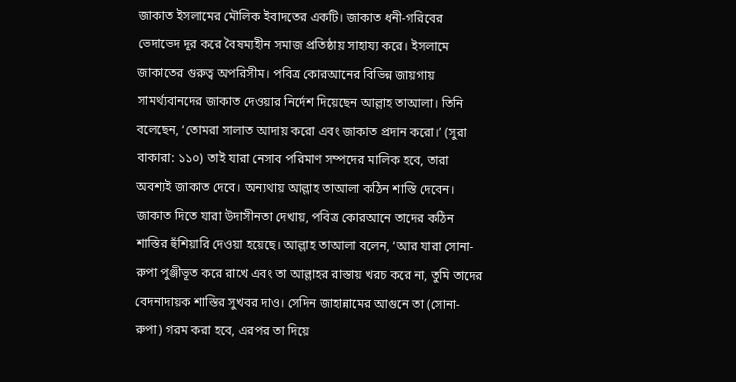জাকাত ইসলামের মৌলিক ইবাদতের একটি। জাকাত ধনী-গরিবের ভেদাভেদ দূর করে বৈষম্যহীন সমাজ প্রতিষ্ঠায় সাহায্য করে। ইসলামে জাকাতের গুরুত্ব অপরিসীম। পবিত্র কোরআনের বিভিন্ন জায়গায় সামর্থ্যবানদের জাকাত দেওয়ার নির্দেশ দিয়েছেন আল্লাহ তাআলা। তিনি বলেছেন, ‘তোমরা সালাত আদায় করো এবং জাকাত প্রদান করো।’ (সুরা বাকারা: ১১০) তাই যারা নেসাব পরিমাণ সম্পদের মালিক হবে, তারা অবশ্যই জাকাত দেবে। অন্যথায় আল্লাহ তাআলা কঠিন শাস্তি দেবেন।
জাকাত দিতে যারা উদাসীনতা দেখায়, পবিত্র কোরআনে তাদের কঠিন শাস্তির হুঁশিয়ারি দেওয়া হয়েছে। আল্লাহ তাআলা বলেন, ‘আর যারা সোনা-রুপা পুঞ্জীভূত করে রাখে এবং তা আল্লাহর রাস্তায় খরচ করে না, তুমি তাদের বেদনাদায়ক শাস্তির সুখবর দাও। সেদিন জাহান্নামের আগুনে তা (সোনা-রুপা) গরম করা হবে, এরপর তা দিয়ে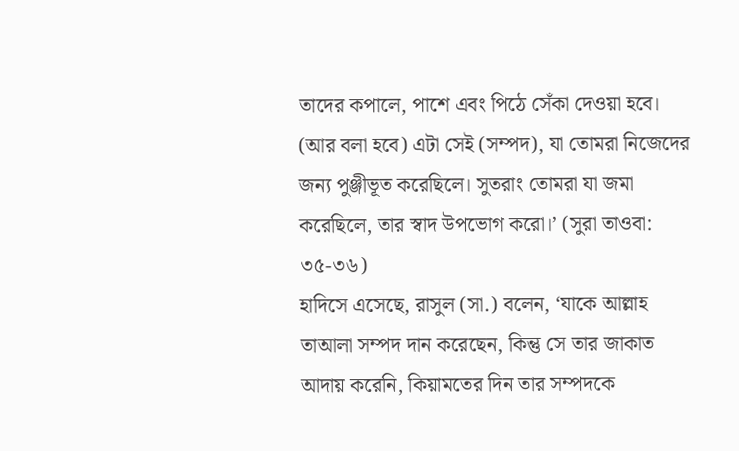তাদের কপালে, পাশে এবং পিঠে সেঁকা দেওয়া হবে। (আর বলা হবে) এটা সেই (সম্পদ), যা তোমরা নিজেদের জন্য পুঞ্জীভূত করেছিলে। সুতরাং তোমরা যা জমা করেছিলে, তার স্বাদ উপভোগ করো।’ (সুরা তাওবা: ৩৫-৩৬)
হাদিসে এসেছে, রাসুল (সা.) বলেন, ‘যাকে আল্লাহ তাআলা সম্পদ দান করেছেন, কিন্তু সে তার জাকাত আদায় করেনি, কিয়ামতের দিন তার সম্পদকে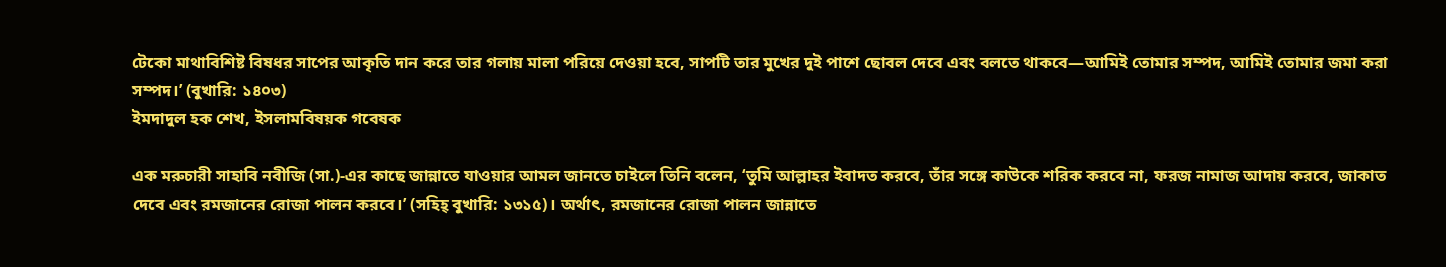টেকো মাথাবিশিষ্ট বিষধর সাপের আকৃতি দান করে তার গলায় মালা পরিয়ে দেওয়া হবে, সাপটি তার মুখের দুই পাশে ছোবল দেবে এবং বলতে থাকবে—আমিই তোমার সম্পদ, আমিই তোমার জমা করা সম্পদ।’ (বুখারি: ১৪০৩)
ইমদাদুল হক শেখ, ইসলামবিষয়ক গবেষক

এক মরুচারী সাহাবি নবীজি (সা.)-এর কাছে জান্নাতে যাওয়ার আমল জানতে চাইলে তিনি বলেন, ‘তুমি আল্লাহর ইবাদত করবে, তাঁর সঙ্গে কাউকে শরিক করবে না, ফরজ নামাজ আদায় করবে, জাকাত দেবে এবং রমজানের রোজা পালন করবে।’ (সহিহ্ বুখারি: ১৩১৫)। অর্থাৎ, রমজানের রোজা পালন জান্নাতে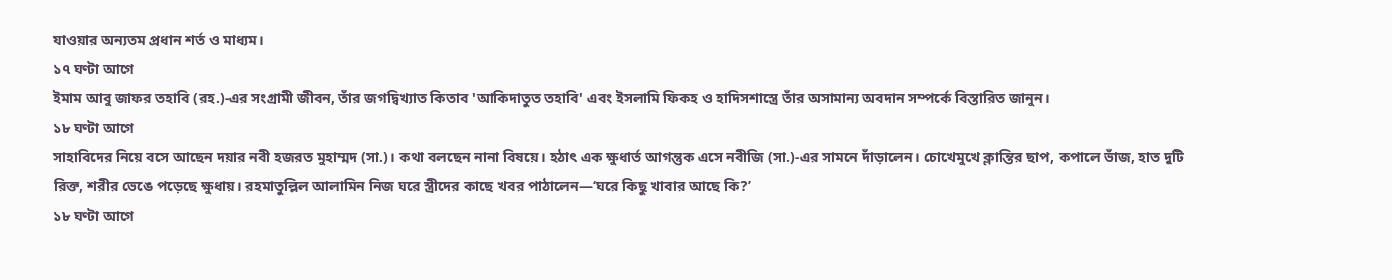যাওয়ার অন্যতম প্রধান শর্ত ও মাধ্যম।
১৭ ঘণ্টা আগে
ইমাম আবু জাফর তহাবি (রহ.)-এর সংগ্রামী জীবন, তাঁর জগদ্বিখ্যাত কিতাব 'আকিদাতুত তহাবি' এবং ইসলামি ফিকহ ও হাদিসশাস্ত্রে তাঁর অসামান্য অবদান সম্পর্কে বিস্তারিত জানুন।
১৮ ঘণ্টা আগে
সাহাবিদের নিয়ে বসে আছেন দয়ার নবী হজরত মুহাম্মদ (সা.)। কথা বলছেন নানা বিষয়ে। হঠাৎ এক ক্ষুধার্ত আগন্তুক এসে নবীজি (সা.)-এর সামনে দাঁড়ালেন। চোখেমুখে ক্লান্তির ছাপ, কপালে ভাঁজ, হাত দুটি রিক্ত, শরীর ভেঙে পড়েছে ক্ষুধায়। রহমাতুল্লিল আলামিন নিজ ঘরে স্ত্রীদের কাছে খবর পাঠালেন—‘ঘরে কিছু খাবার আছে কি?’
১৮ ঘণ্টা আগে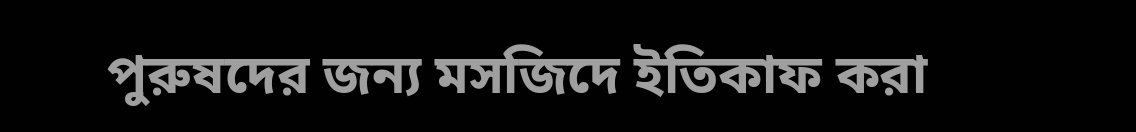পুরুষদের জন্য মসজিদে ইতিকাফ করা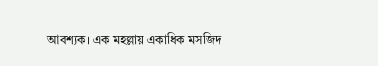আবশ্যক। এক মহল্লায় একাধিক মসজিদ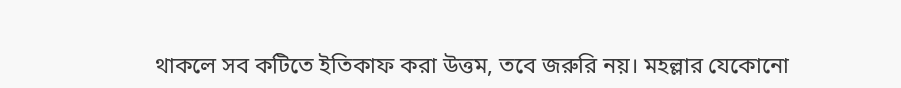থাকলে সব কটিতে ইতিকাফ করা উত্তম, তবে জরুরি নয়। মহল্লার যেকোনো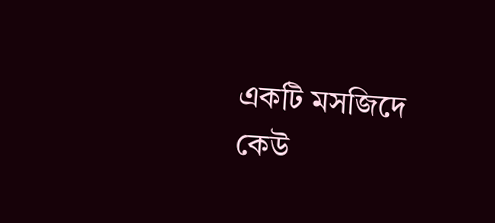একটি মসজিদে কেউ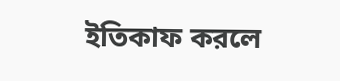ইতিকাফ করলে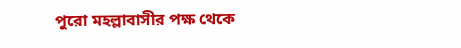পুরো মহল্লাবাসীর পক্ষ থেকে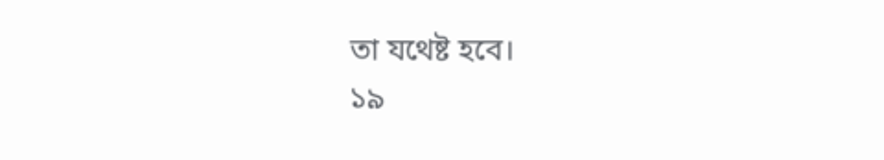তা যথেষ্ট হবে।
১৯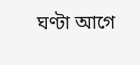ঘণ্টা আগে